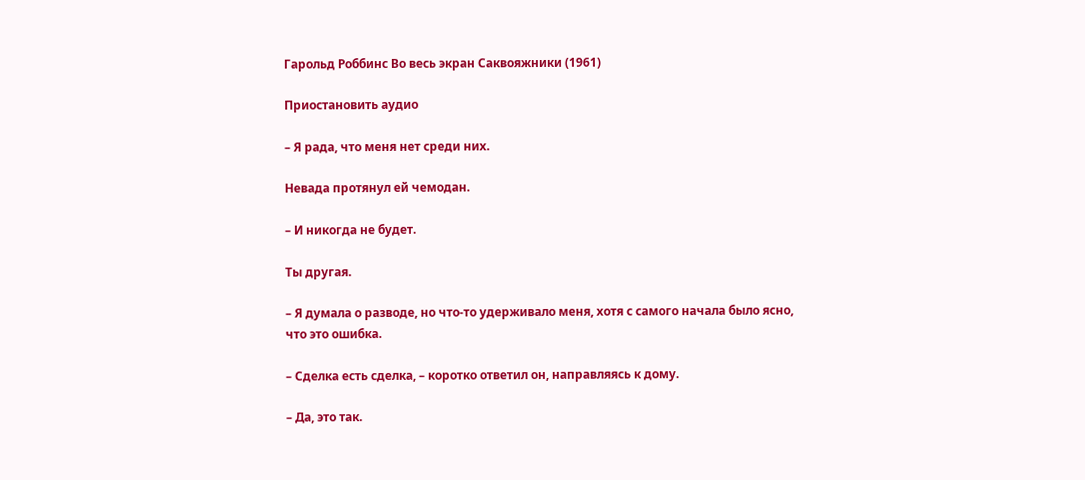Гарольд Роббинс Во весь экран Саквояжники (1961)

Приостановить аудио

– Я рада, что меня нет среди них.

Невада протянул ей чемодан.

– И никогда не будет.

Ты другая.

– Я думала о разводе, но что-то удерживало меня, хотя с самого начала было ясно, что это ошибка.

– Сделка есть сделка, – коротко ответил он, направляясь к дому.

– Да, это так.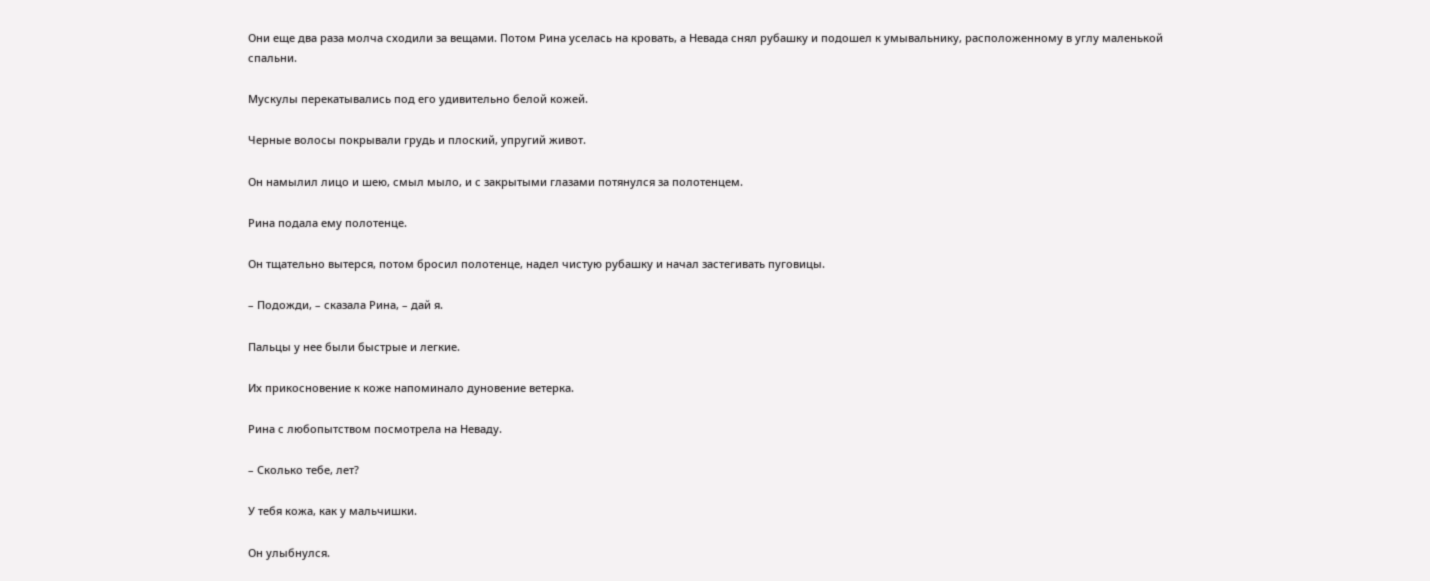Они еще два раза молча сходили за вещами. Потом Рина уселась на кровать, а Невада снял рубашку и подошел к умывальнику, расположенному в углу маленькой спальни.

Мускулы перекатывались под его удивительно белой кожей.

Черные волосы покрывали грудь и плоский, упругий живот.

Он намылил лицо и шею, смыл мыло, и с закрытыми глазами потянулся за полотенцем.

Рина подала ему полотенце.

Он тщательно вытерся, потом бросил полотенце, надел чистую рубашку и начал застегивать пуговицы.

– Подожди, – сказала Рина, – дай я.

Пальцы у нее были быстрые и легкие.

Их прикосновение к коже напоминало дуновение ветерка.

Рина с любопытством посмотрела на Неваду.

– Сколько тебе, лет?

У тебя кожа, как у мальчишки.

Он улыбнулся.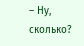– Ну, сколько?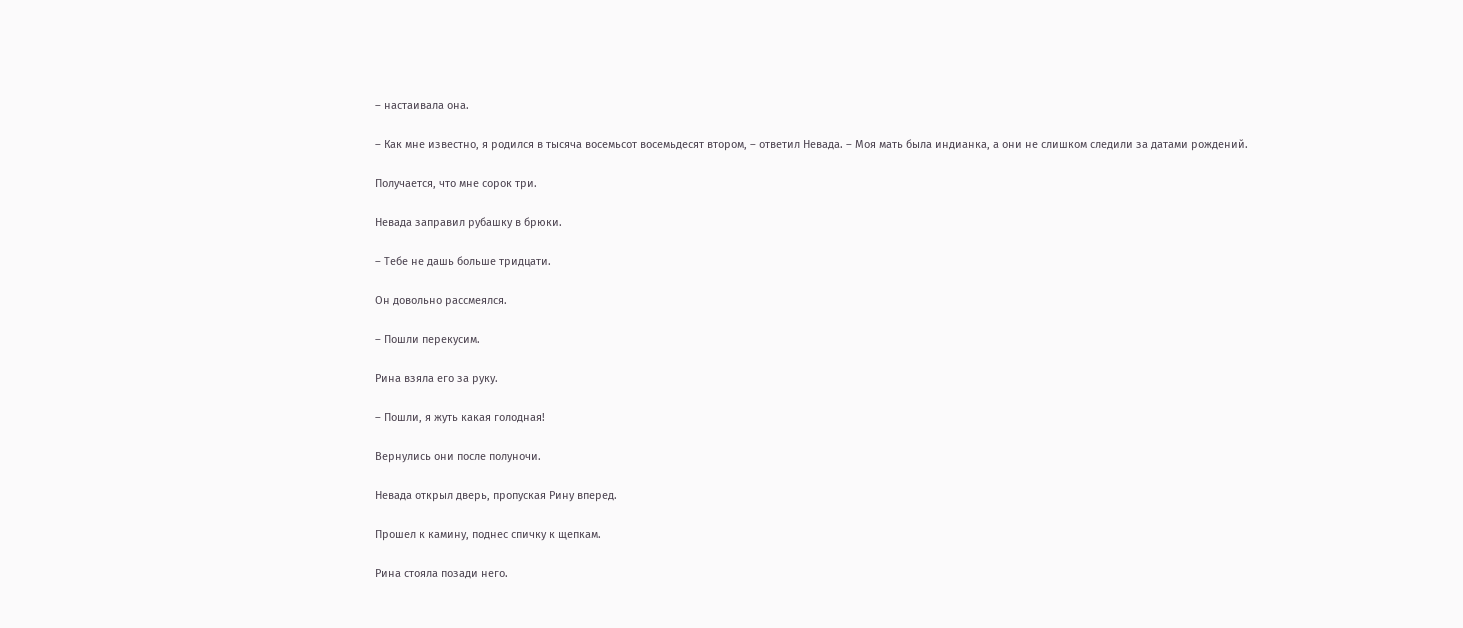– настаивала она.

– Как мне известно, я родился в тысяча восемьсот восемьдесят втором, – ответил Невада. – Моя мать была индианка, а они не слишком следили за датами рождений.

Получается, что мне сорок три.

Невада заправил рубашку в брюки.

– Тебе не дашь больше тридцати.

Он довольно рассмеялся.

– Пошли перекусим.

Рина взяла его за руку.

– Пошли, я жуть какая голодная!

Вернулись они после полуночи.

Невада открыл дверь, пропуская Рину вперед.

Прошел к камину, поднес спичку к щепкам.

Рина стояла позади него.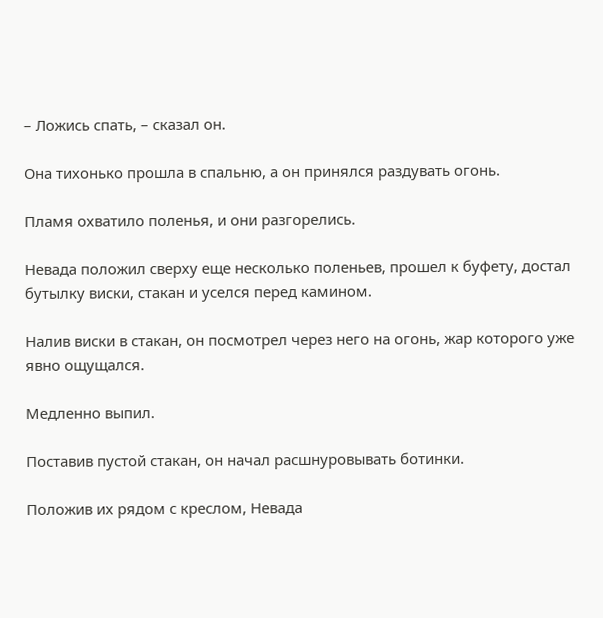– Ложись спать, – сказал он.

Она тихонько прошла в спальню, а он принялся раздувать огонь.

Пламя охватило поленья, и они разгорелись.

Невада положил сверху еще несколько поленьев, прошел к буфету, достал бутылку виски, стакан и уселся перед камином.

Налив виски в стакан, он посмотрел через него на огонь, жар которого уже явно ощущался.

Медленно выпил.

Поставив пустой стакан, он начал расшнуровывать ботинки.

Положив их рядом с креслом, Невада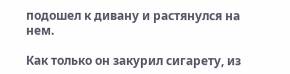подошел к дивану и растянулся на нем.

Как только он закурил сигарету, из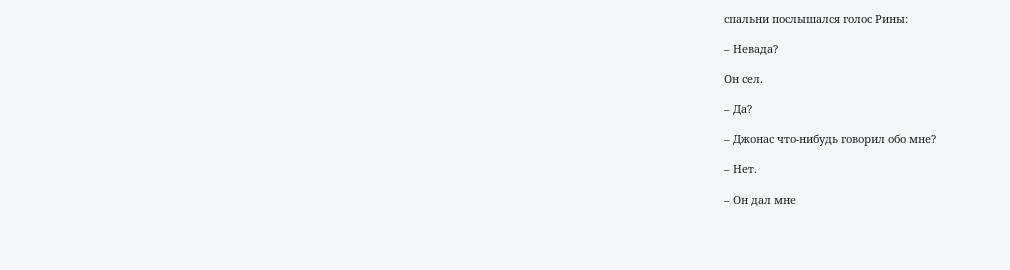спальни послышался голос Рины:

– Невада?

Он сел.

– Да?

– Джонас что-нибудь говорил обо мне?

– Нет.

– Он дал мне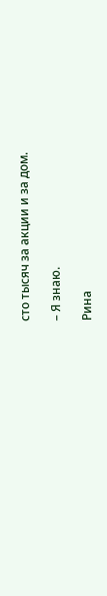сто тысяч за акции и за дом.

– Я знаю.

Рина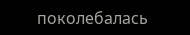поколебалась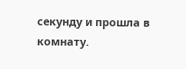секунду и прошла в комнату.